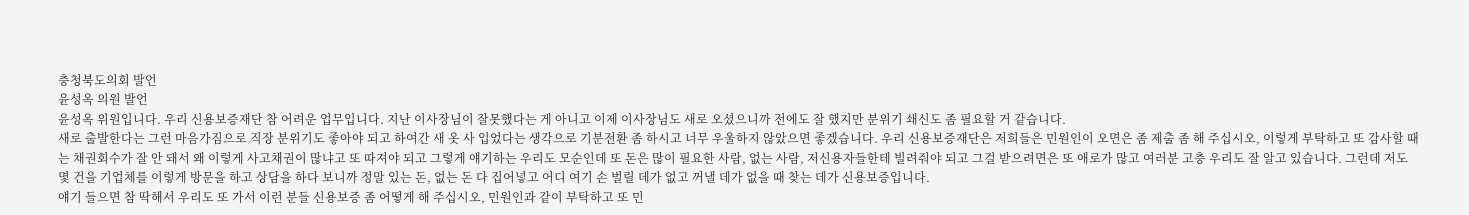충청북도의회 발언
윤성옥 의원 발언
윤성옥 위원입니다. 우리 신용보증재단 참 어려운 업무입니다. 지난 이사장님이 잘못했다는 게 아니고 이제 이사장님도 새로 오셨으니까 전에도 잘 했지만 분위기 쇄신도 좀 필요할 거 같습니다.
새로 출발한다는 그런 마음가짐으로 직장 분위기도 좋아야 되고 하여간 새 옷 사 입었다는 생각으로 기분전환 좀 하시고 너무 우울하지 않았으면 좋겠습니다. 우리 신용보증재단은 저희들은 민원인이 오면은 좀 제출 좀 해 주십시오, 이렇게 부탁하고 또 감사할 때는 채권회수가 잘 안 돼서 왜 이렇게 사고채권이 많냐고 또 따져야 되고 그렇게 얘기하는 우리도 모순인데 또 돈은 많이 필요한 사람, 없는 사람, 저신용자들한테 빌려줘야 되고 그걸 받으려면은 또 애로가 많고 여러분 고충 우리도 잘 알고 있습니다. 그런데 저도 몇 건을 기업체를 이렇게 방문을 하고 상담을 하다 보니까 정말 있는 돈, 없는 돈 다 집어넣고 어디 여기 손 벌릴 데가 없고 꺼낼 데가 없을 때 찾는 데가 신용보증입니다.
얘기 들으면 참 딱해서 우리도 또 가서 이런 분들 신용보증 좀 어떻게 해 주십시오, 민원인과 같이 부탁하고 또 민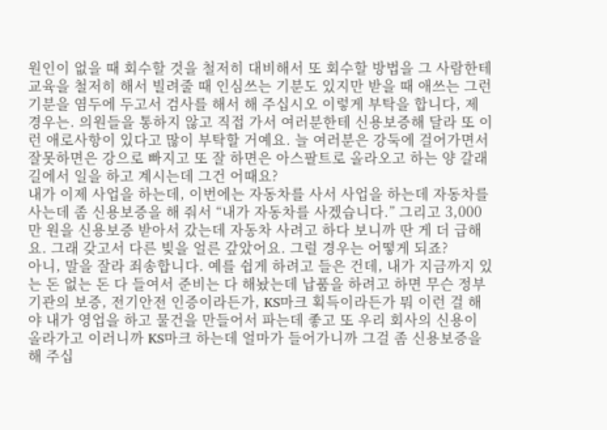원인이 없을 때 회수할 것을 철저히 대비해서 또 회수할 방법을 그 사람한테 교육을 철저히 해서 빌려줄 때 인심쓰는 기분도 있지만 받을 때 애쓰는 그런 기분을 염두에 두고서 검사를 해서 해 주십시오 이렇게 부탁을 합니다, 제 경우는. 의원들을 통하지 않고 직접 가서 여러분한테 신용보증해 달라 또 이런 애로사항이 있다고 많이 부탁할 거예요. 늘 여러분은 강둑에 걸어가면서 잘못하면은 강으로 빠지고 또 잘 하면은 아스팔트로 올라오고 하는 양 갈래 길에서 일을 하고 계시는데 그건 어때요?
내가 이제 사업을 하는데, 이번에는 자동차를 사서 사업을 하는데 자동차를 사는데 좀 신용보증을 해 줘서 “내가 자동차를 사겠습니다.” 그리고 3,000만 원을 신용보증 받아서 갔는데 자동차 사려고 하다 보니까 딴 게 더 급해요. 그래 갖고서 다른 빚을 얼른 갚았어요. 그럴 경우는 어떻게 되죠?
아니, 말을 잘라 죄송합니다. 예를 쉽게 하려고 들은 건데, 내가 지금까지 있는 돈 없는 돈 다 들여서 준비는 다 해놨는데 납품을 하려고 하면 무슨 정부기관의 보증, 전기안전 인증이라든가, KS마크 획득이라든가 뭐 이런 걸 해야 내가 영업을 하고 물건을 만들어서 파는데 좋고 또 우리 회사의 신용이 올라가고 이러니까 KS마크 하는데 얼마가 들어가니까 그걸 좀 신용보증을 해 주십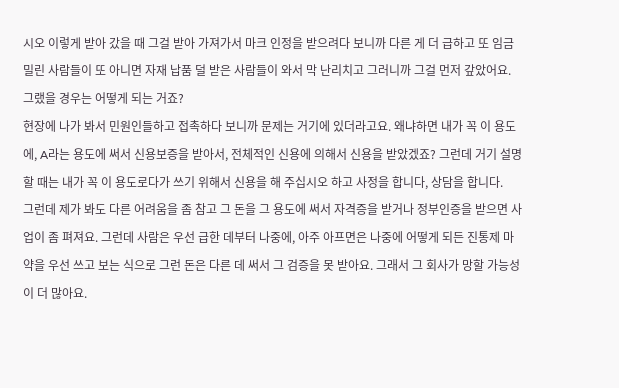시오 이렇게 받아 갔을 때 그걸 받아 가져가서 마크 인정을 받으려다 보니까 다른 게 더 급하고 또 임금 밀린 사람들이 또 아니면 자재 납품 덜 받은 사람들이 와서 막 난리치고 그러니까 그걸 먼저 갚았어요. 그랬을 경우는 어떻게 되는 거죠?
현장에 나가 봐서 민원인들하고 접촉하다 보니까 문제는 거기에 있더라고요. 왜냐하면 내가 꼭 이 용도에, A라는 용도에 써서 신용보증을 받아서, 전체적인 신용에 의해서 신용을 받았겠죠? 그런데 거기 설명할 때는 내가 꼭 이 용도로다가 쓰기 위해서 신용을 해 주십시오 하고 사정을 합니다, 상담을 합니다.
그런데 제가 봐도 다른 어려움을 좀 참고 그 돈을 그 용도에 써서 자격증을 받거나 정부인증을 받으면 사업이 좀 펴져요. 그런데 사람은 우선 급한 데부터 나중에, 아주 아프면은 나중에 어떻게 되든 진통제 마약을 우선 쓰고 보는 식으로 그런 돈은 다른 데 써서 그 검증을 못 받아요. 그래서 그 회사가 망할 가능성이 더 많아요.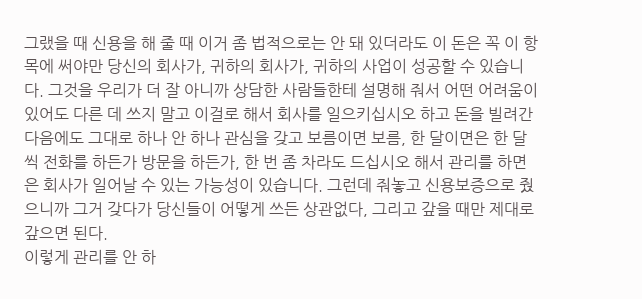그랬을 때 신용을 해 줄 때 이거 좀 법적으로는 안 돼 있더라도 이 돈은 꼭 이 항목에 써야만 당신의 회사가, 귀하의 회사가, 귀하의 사업이 성공할 수 있습니다. 그것을 우리가 더 잘 아니까 상담한 사람들한테 설명해 줘서 어떤 어려움이 있어도 다른 데 쓰지 말고 이걸로 해서 회사를 일으키십시오 하고 돈을 빌려간 다음에도 그대로 하나 안 하나 관심을 갖고 보름이면 보름, 한 달이면은 한 달씩 전화를 하든가 방문을 하든가, 한 번 좀 차라도 드십시오 해서 관리를 하면은 회사가 일어날 수 있는 가능성이 있습니다. 그런데 줘놓고 신용보증으로 줬으니까 그거 갖다가 당신들이 어떻게 쓰든 상관없다, 그리고 갚을 때만 제대로 갚으면 된다.
이렇게 관리를 안 하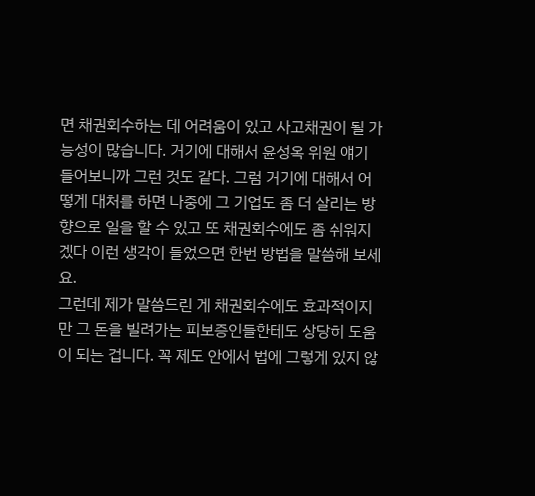면 채권회수하는 데 어려움이 있고 사고채권이 될 가능성이 많습니다. 거기에 대해서 윤성옥 위원 얘기 들어보니까 그런 것도 같다. 그럼 거기에 대해서 어떻게 대처를 하면 나중에 그 기업도 좀 더 살리는 방향으로 일을 할 수 있고 또 채권회수에도 좀 쉬워지겠다 이런 생각이 들었으면 한번 방법을 말씀해 보세요.
그런데 제가 말씀드린 게 채권회수에도 효과적이지만 그 돈을 빌려가는 피보증인들한테도 상당히 도움이 되는 겁니다. 꼭 제도 안에서 법에 그렇게 있지 않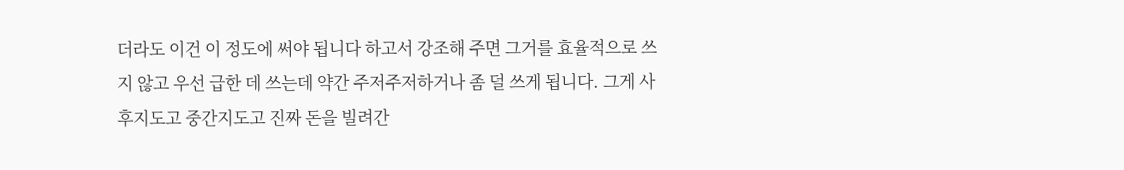더라도 이건 이 정도에 써야 됩니다 하고서 강조해 주면 그거를 효율적으로 쓰지 않고 우선 급한 데 쓰는데 약간 주저주저하거나 좀 덜 쓰게 됩니다. 그게 사후지도고 중간지도고 진짜 돈을 빌려간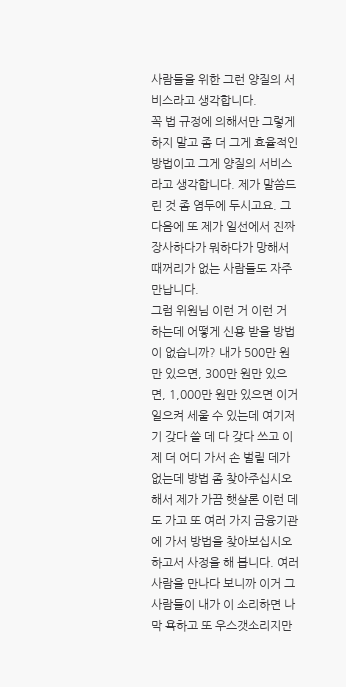사람들을 위한 그런 양질의 서비스라고 생각합니다.
꼭 법 규정에 의해서만 그렇게 하지 말고 좀 더 그게 효율적인 방법이고 그게 양질의 서비스라고 생각합니다. 제가 말씀드린 것 좀 염두에 두시고요. 그다음에 또 제가 일선에서 진짜 장사하다가 뭐하다가 망해서 때꺼리가 없는 사람들도 자주 만납니다.
그럼 위원님 이런 거 이런 거 하는데 어떻게 신용 받을 방법이 없습니까? 내가 500만 원만 있으면, 300만 원만 있으면, 1,000만 원만 있으면 이거 일으켜 세울 수 있는데 여기저기 갖다 쓸 데 다 갖다 쓰고 이제 더 어디 가서 손 벌릴 데가 없는데 방법 좀 찾아주십시오 해서 제가 가끔 햇살론 이런 데도 가고 또 여러 가지 금융기관에 가서 방법을 찾아보십시오 하고서 사정을 해 봅니다. 여러 사람을 만나다 보니까 이거 그 사람들이 내가 이 소리하면 나 막 욕하고 또 우스갯소리지만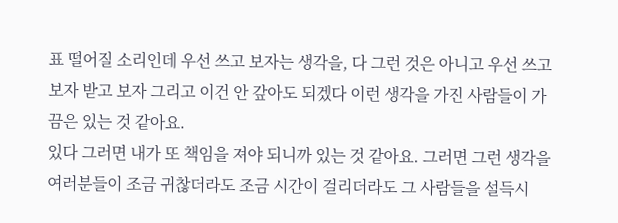표 떨어질 소리인데 우선 쓰고 보자는 생각을, 다 그런 것은 아니고 우선 쓰고 보자 받고 보자 그리고 이건 안 갚아도 되겠다 이런 생각을 가진 사람들이 가끔은 있는 것 같아요.
있다 그러면 내가 또 책임을 져야 되니까 있는 것 같아요. 그러면 그런 생각을 여러분들이 조금 귀찮더라도 조금 시간이 걸리더라도 그 사람들을 설득시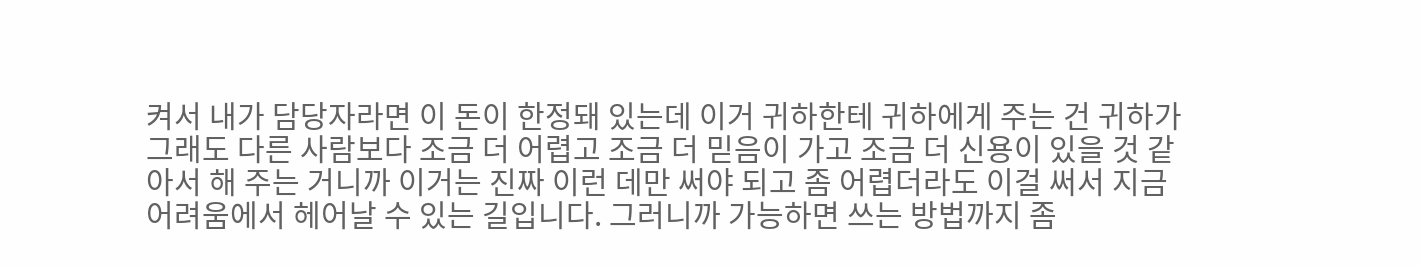켜서 내가 담당자라면 이 돈이 한정돼 있는데 이거 귀하한테 귀하에게 주는 건 귀하가 그래도 다른 사람보다 조금 더 어렵고 조금 더 믿음이 가고 조금 더 신용이 있을 것 같아서 해 주는 거니까 이거는 진짜 이런 데만 써야 되고 좀 어렵더라도 이걸 써서 지금 어려움에서 헤어날 수 있는 길입니다. 그러니까 가능하면 쓰는 방법까지 좀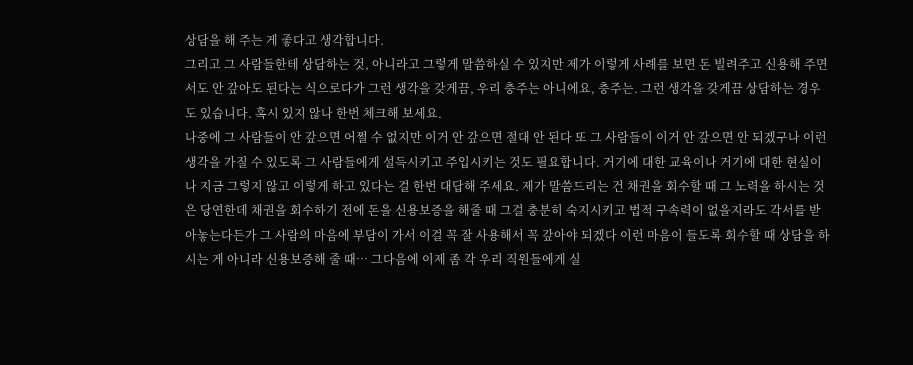상담을 해 주는 게 좋다고 생각합니다.
그리고 그 사람들한테 상담하는 것, 아니라고 그렇게 말씀하실 수 있지만 제가 이렇게 사례를 보면 돈 빌려주고 신용해 주면서도 안 갚아도 된다는 식으로다가 그런 생각을 갖게끔, 우리 충주는 아니에요, 충주는. 그런 생각을 갖게끔 상담하는 경우도 있습니다. 혹시 있지 않나 한번 체크해 보세요.
나중에 그 사람들이 안 갚으면 어쩔 수 없지만 이거 안 갚으면 절대 안 된다 또 그 사람들이 이거 안 갚으면 안 되겠구나 이런 생각을 가질 수 있도록 그 사람들에게 설득시키고 주입시키는 것도 필요합니다. 거기에 대한 교육이나 거기에 대한 현실이나 지금 그렇지 않고 이렇게 하고 있다는 걸 한번 대답해 주세요. 제가 말씀드리는 건 채권을 회수할 때 그 노력을 하시는 것은 당연한데 채권을 회수하기 전에 돈을 신용보증을 해줄 때 그걸 충분히 숙지시키고 법적 구속력이 없을지라도 각서를 받아놓는다든가 그 사람의 마음에 부담이 가서 이걸 꼭 잘 사용해서 꼭 갚아야 되겠다 이런 마음이 들도록 회수할 때 상담을 하시는 게 아니라 신용보증해 줄 때… 그다음에 이제 좀 각 우리 직원들에게 실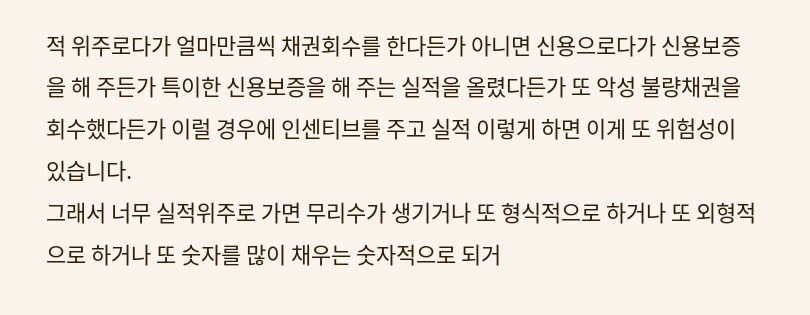적 위주로다가 얼마만큼씩 채권회수를 한다든가 아니면 신용으로다가 신용보증을 해 주든가 특이한 신용보증을 해 주는 실적을 올렸다든가 또 악성 불량채권을 회수했다든가 이럴 경우에 인센티브를 주고 실적 이렇게 하면 이게 또 위험성이 있습니다.
그래서 너무 실적위주로 가면 무리수가 생기거나 또 형식적으로 하거나 또 외형적으로 하거나 또 숫자를 많이 채우는 숫자적으로 되거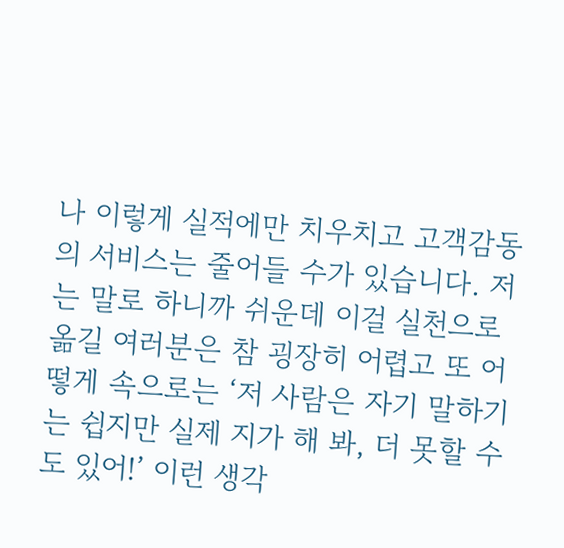나 이렇게 실적에만 치우치고 고객감동의 서비스는 줄어들 수가 있습니다. 저는 말로 하니까 쉬운데 이걸 실천으로 옮길 여러분은 참 굉장히 어렵고 또 어떻게 속으로는 ‘저 사람은 자기 말하기는 쉽지만 실제 지가 해 봐, 더 못할 수도 있어!’ 이런 생각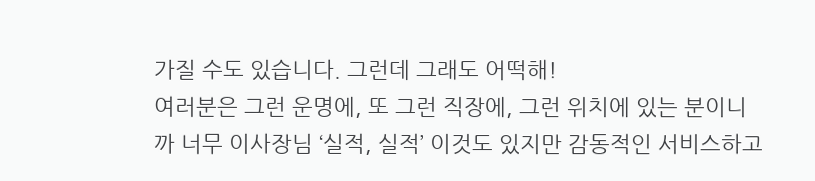가질 수도 있습니다. 그런데 그래도 어떡해!
여러분은 그런 운명에, 또 그런 직장에, 그런 위치에 있는 분이니까 너무 이사장님 ‘실적, 실적’ 이것도 있지만 감동적인 서비스하고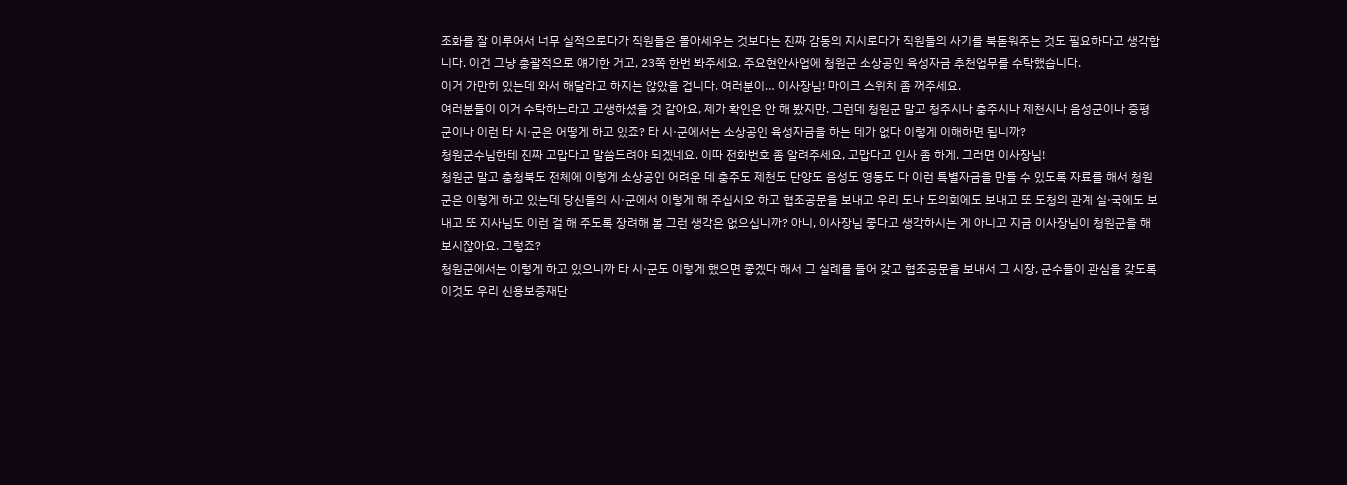조화를 잘 이루어서 너무 실적으로다가 직원들은 몰아세우는 것보다는 진짜 감동의 지시로다가 직원들의 사기를 북돋워주는 것도 필요하다고 생각합니다. 이건 그냥 총괄적으로 얘기한 거고, 23쪽 한번 봐주세요. 주요현안사업에 청원군 소상공인 육성자금 추천업무를 수탁했습니다.
이거 가만히 있는데 와서 해달라고 하지는 않았을 겁니다. 여러분이… 이사장님! 마이크 스위치 좀 꺼주세요.
여러분들이 이거 수탁하느라고 고생하셨을 것 같아요, 제가 확인은 안 해 봤지만. 그런데 청원군 말고 청주시나 충주시나 제천시나 음성군이나 증평군이나 이런 타 시·군은 어떻게 하고 있죠? 타 시·군에서는 소상공인 육성자금을 하는 데가 없다 이렇게 이해하면 됩니까?
청원군수님한테 진짜 고맙다고 말씀드려야 되겠네요. 이따 전화번호 좀 알려주세요, 고맙다고 인사 좀 하게. 그러면 이사장님!
청원군 말고 충청북도 전체에 이렇게 소상공인 어려운 데 충주도 제천도 단양도 음성도 영동도 다 이런 특별자금을 만들 수 있도록 자료를 해서 청원군은 이렇게 하고 있는데 당신들의 시·군에서 이렇게 해 주십시오 하고 협조공문을 보내고 우리 도나 도의회에도 보내고 또 도청의 관계 실·국에도 보내고 또 지사님도 이런 걸 해 주도록 장려해 볼 그런 생각은 없으십니까? 아니, 이사장님 좋다고 생각하시는 게 아니고 지금 이사장님이 청원군을 해 보시잖아요. 그렇죠?
청원군에서는 이렇게 하고 있으니까 타 시·군도 이렇게 했으면 좋겠다 해서 그 실례를 들어 갖고 협조공문을 보내서 그 시장, 군수들이 관심을 갖도록 이것도 우리 신용보증재단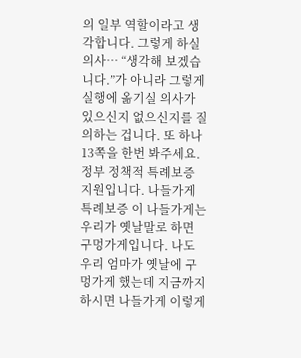의 일부 역할이라고 생각합니다. 그렇게 하실 의사… “생각해 보겠습니다.”가 아니라 그렇게 실행에 옮기실 의사가 있으신지 없으신지를 질의하는 겁니다. 또 하나 13쪽을 한번 봐주세요.
정부 정책적 특례보증 지원입니다. 나들가게 특례보증 이 나들가게는 우리가 옛날말로 하면 구멍가게입니다. 나도 우리 엄마가 옛날에 구멍가게 했는데 지금까지 하시면 나들가게 이렇게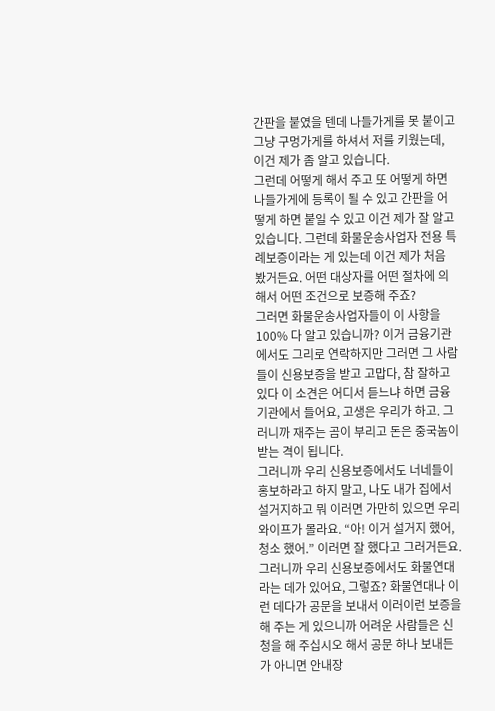간판을 붙였을 텐데 나들가게를 못 붙이고 그냥 구멍가게를 하셔서 저를 키웠는데, 이건 제가 좀 알고 있습니다.
그런데 어떻게 해서 주고 또 어떻게 하면 나들가게에 등록이 될 수 있고 간판을 어떻게 하면 붙일 수 있고 이건 제가 잘 알고 있습니다. 그런데 화물운송사업자 전용 특례보증이라는 게 있는데 이건 제가 처음 봤거든요. 어떤 대상자를 어떤 절차에 의해서 어떤 조건으로 보증해 주죠?
그러면 화물운송사업자들이 이 사항을 100% 다 알고 있습니까? 이거 금융기관에서도 그리로 연락하지만 그러면 그 사람들이 신용보증을 받고 고맙다, 참 잘하고 있다 이 소견은 어디서 듣느냐 하면 금융기관에서 들어요, 고생은 우리가 하고. 그러니까 재주는 곰이 부리고 돈은 중국놈이 받는 격이 됩니다.
그러니까 우리 신용보증에서도 너네들이 홍보하라고 하지 말고, 나도 내가 집에서 설거지하고 뭐 이러면 가만히 있으면 우리 와이프가 몰라요. “아! 이거 설거지 했어, 청소 했어.” 이러면 잘 했다고 그러거든요.
그러니까 우리 신용보증에서도 화물연대라는 데가 있어요, 그렇죠? 화물연대나 이런 데다가 공문을 보내서 이러이런 보증을 해 주는 게 있으니까 어려운 사람들은 신청을 해 주십시오 해서 공문 하나 보내든가 아니면 안내장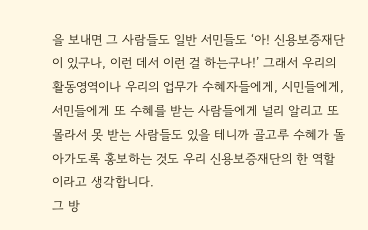을 보내면 그 사람들도 일반 서민들도 ‘아! 신용보증재단이 있구나, 이런 데서 이런 걸 하는구나!’ 그래서 우리의 활동영역이나 우리의 업무가 수혜자들에게, 시민들에게, 서민들에게 또 수혜를 받는 사람들에게 널리 알리고 또 몰라서 못 받는 사람들도 있을 테니까 골고루 수혜가 돌아가도록 홍보하는 것도 우리 신용보증재단의 한 역할이라고 생각합니다.
그 방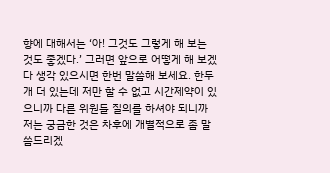향에 대해서는 ‘아! 그것도 그렇게 해 보는 것도 좋겠다.’ 그러면 앞으로 어떻게 해 보겠다 생각 있으시면 한번 말씀해 보세요. 한두 개 더 있는데 저만 할 수 없고 시간제약이 있으니까 다른 위원들 질의를 하셔야 되니까 저는 궁금한 것은 차후에 개별적으로 좀 말씀드리겠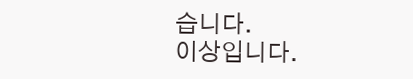습니다.
이상입니다.